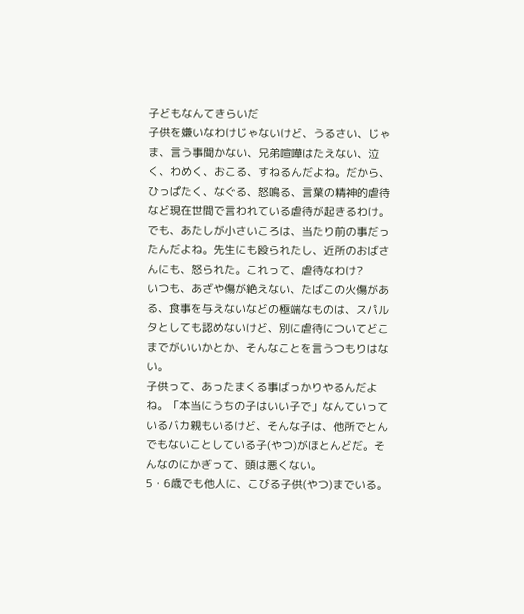子どもなんてきらいだ
子供を嫌いなわけじゃないけど、うるさい、じゃま、言う事聞かない、兄弟喧嘩はたえない、泣く、わめく、おこる、すねるんだよね。だから、ひっぱたく、なぐる、怒鳴る、言葉の精神的虐待など現在世間で言われている虐待が起きるわけ。
でも、あたしが小さいころは、当たり前の事だったんだよね。先生にも殴られたし、近所のおばさんにも、怒られた。これって、虐待なわけ?
いつも、あざや傷が絶えない、たばこの火傷がある、食事を与えないなどの極端なものは、スパルタとしても認めないけど、別に虐待についてどこまでがいいかとか、そんなことを言うつもりはない。
子供って、あったまくる事ばっかりやるんだよね。「本当にうちの子はいい子で」なんていっているバカ親もいるけど、そんな子は、他所でとんでもないことしている子(やつ)がほとんどだ。そんなのにかぎって、頭は悪くない。
5・6歳でも他人に、こびる子供(やつ)までいる。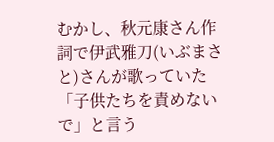むかし、秋元康さん作詞で伊武雅刀(いぶまさと)さんが歌っていた「子供たちを責めないで」と言う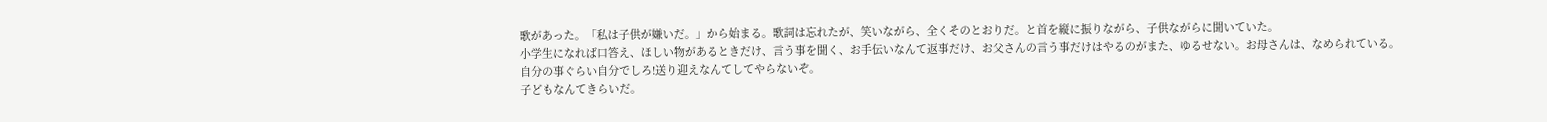歌があった。「私は子供が嫌いだ。」から始まる。歌詞は忘れたが、笑いながら、全くそのとおりだ。と首を縦に振りながら、子供ながらに聞いていた。
小学生になれば口答え、ほしい物があるときだけ、言う事を聞く、お手伝いなんて返事だけ、お父さんの言う事だけはやるのがまた、ゆるせない。お母さんは、なめられている。
自分の事ぐらい自分でしろ!送り迎えなんてしてやらないぞ。
子どもなんてきらいだ。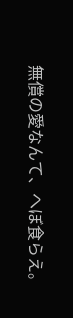無償の愛なんて、へぼ食らえ。